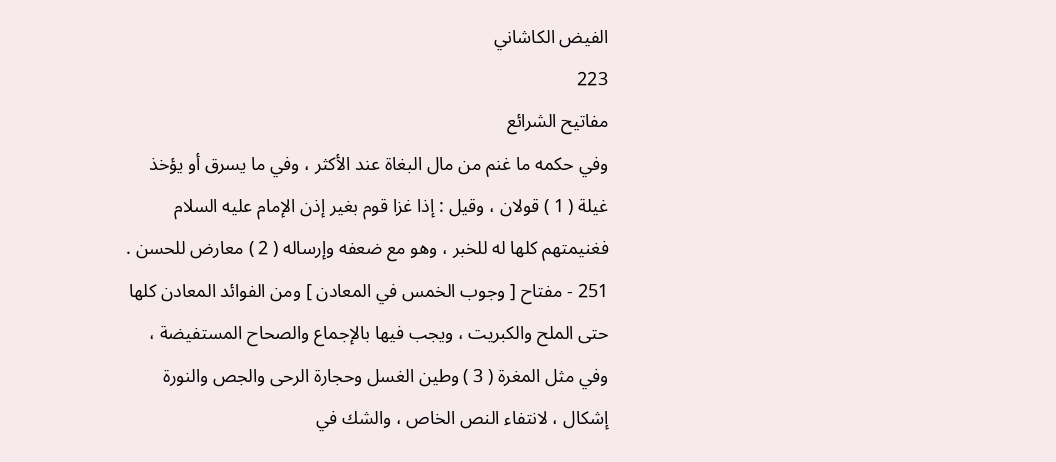الفيض الكاشاني
223
مفاتيح الشرائع
وفي حكمه ما غنم من مال البغاة عند الأكثر ، وفي ما يسرق أو يؤخذ غيلة ( 1 ) قولان ، وقيل : إذا غزا قوم بغير إذن الإمام عليه السلام فغنيمتهم كلها له للخبر ، وهو مع ضعفه وإرساله ( 2 ) معارض للحسن . 251 - مفتاح [ وجوب الخمس في المعادن ] ومن الفوائد المعادن كلها حتى الملح والكبريت ، ويجب فيها بالإجماع والصحاح المستفيضة ، وفي مثل المغرة ( 3 ) وطين الغسل وحجارة الرحى والجص والنورة إشكال ، لانتفاء النص الخاص ، والشك في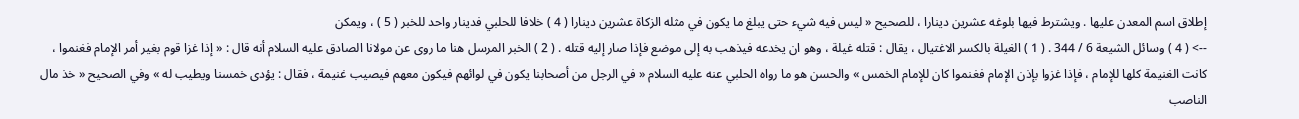إطلاق اسم المعدن عليها . ويشترط فيها بلوغه عشرين دينارا ، للصحيح « ليس فيه شيء حتى يبلغ ما يكون في مثله الزكاة عشرين دينارا ( 4 ) خلافا للحلبي فدينار واحد للخبر ( 5 ) ، ويمكن
--> ( 4 ) وسائل الشيعة 6 / 344 . ( 1 ) الغيلة بالكسر الاغتيال ، يقال : قتله غيلة ، وهو ان يخدعه فيذهب به إلى موضع فإذا صار إليه قتله . ( 2 ) الخبر المرسل هنا ما روى عن مولانا الصادق عليه السلام أنه قال : « إذا غزا قوم بغير أمر الإمام فغنموا ، كانت الغنيمة كلها للإمام ، فإذا غزوا بإذن الإمام فغنموا كان للإمام الخمس » والحسن هو ما رواه الحلبي عنه عليه السلام « في الرجل من أصحابنا يكون في لوائهم فيكون معهم فيصيب غنيمة ، فقال : يؤدى خمسنا ويطيب له » وفي الصحيح « خذ مال الناصب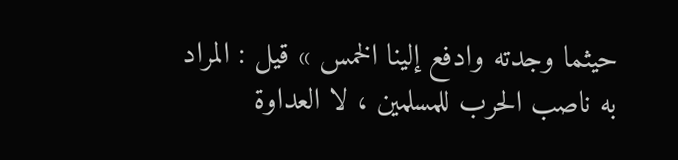حيثما وجدته وادفع إلينا الخمس » قيل : المراد به ناصب الحرب للمسلمين ، لا العداوة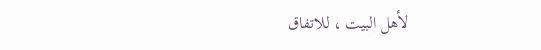لأهل البيت ، للاتفاق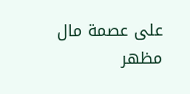على عصمة مال مظهر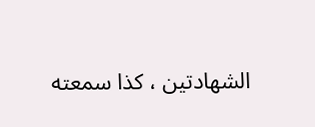الشهادتين ، كذا سمعته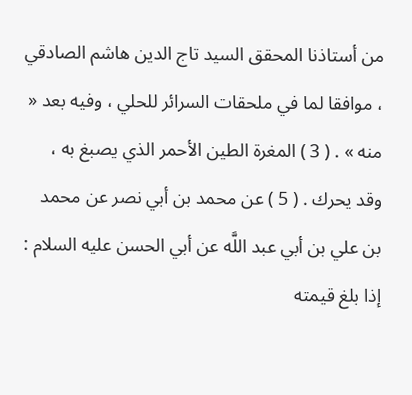من أستاذنا المحقق السيد تاج الدين هاشم الصادقي ، موافقا لما في ملحقات السرائر للحلي ، وفيه بعد « منه » . ( 3 ) المغرة الطين الأحمر الذي يصبغ به ، وقد يحرك . ( 5 ) عن محمد بن أبي نصر عن محمد بن علي بن أبي عبد اللَّه عن أبي الحسن عليه السلام : إذا بلغ قيمته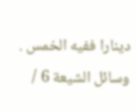دينارا ففيه الخمس . وسائل الشيعة 6 /